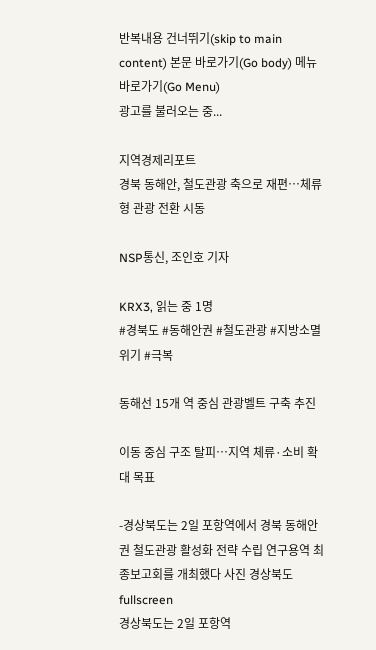반복내용 건너뛰기(skip to main content) 본문 바로가기(Go body) 메뉴 바로가기(Go Menu)
광고를 불러오는 중...

지역경제리포트
경북 동해안, 철도관광 축으로 재편…체류형 관광 전환 시동

NSP통신, 조인호 기자

KRX3, 읽는 중 1명
#경북도 #동해안권 #철도관광 #지방소멸위기 #극복

동해선 15개 역 중심 관광벨트 구축 추진

이동 중심 구조 탈피…지역 체류·소비 확대 목표

-경상북도는 2일 포항역에서 경북 동해안권 철도관광 활성화 전략 수립 연구용역 최종보고회를 개최했다 사진 경상북도
fullscreen
경상북도는 2일 포항역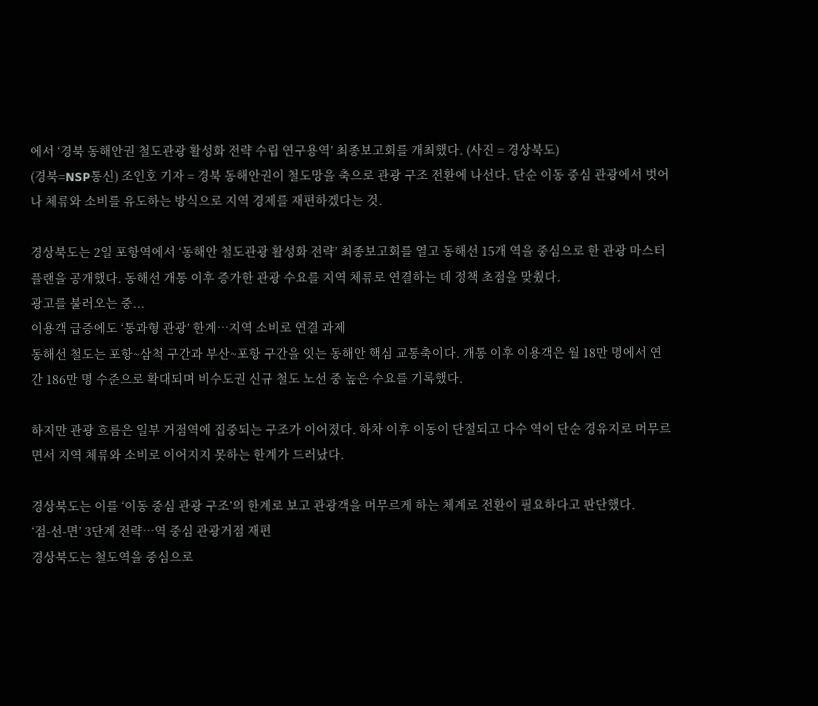에서 ‘경북 동해안권 철도관광 활성화 전략 수립 연구용역’ 최종보고회를 개최했다. (사진 = 경상북도)
(경북=NSP통신) 조인호 기자 = 경북 동해안권이 철도망을 축으로 관광 구조 전환에 나선다. 단순 이동 중심 관광에서 벗어나 체류와 소비를 유도하는 방식으로 지역 경제를 재편하겠다는 것.

경상북도는 2일 포항역에서 ‘동해안 철도관광 활성화 전략’ 최종보고회를 열고 동해선 15개 역을 중심으로 한 관광 마스터플랜을 공개했다. 동해선 개통 이후 증가한 관광 수요를 지역 체류로 연결하는 데 정책 초점을 맞췄다.
광고를 불러오는 중...
이용객 급증에도 ‘통과형 관광’ 한계…지역 소비로 연결 과제
동해선 철도는 포항~삼척 구간과 부산~포항 구간을 잇는 동해안 핵심 교통축이다. 개통 이후 이용객은 월 18만 명에서 연간 186만 명 수준으로 확대되며 비수도권 신규 철도 노선 중 높은 수요를 기록했다.

하지만 관광 흐름은 일부 거점역에 집중되는 구조가 이어졌다. 하차 이후 이동이 단절되고 다수 역이 단순 경유지로 머무르면서 지역 체류와 소비로 이어지지 못하는 한계가 드러났다.

경상북도는 이를 ‘이동 중심 관광 구조’의 한계로 보고 관광객을 머무르게 하는 체계로 전환이 필요하다고 판단했다.
‘점-선-면’ 3단계 전략…역 중심 관광거점 재편
경상북도는 철도역을 중심으로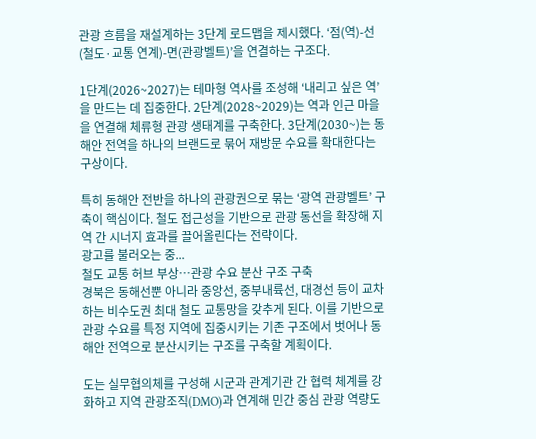관광 흐름을 재설계하는 3단계 로드맵을 제시했다. ‘점(역)-선(철도·교통 연계)-면(관광벨트)’을 연결하는 구조다.

1단계(2026~2027)는 테마형 역사를 조성해 ‘내리고 싶은 역’을 만드는 데 집중한다. 2단계(2028~2029)는 역과 인근 마을을 연결해 체류형 관광 생태계를 구축한다. 3단계(2030~)는 동해안 전역을 하나의 브랜드로 묶어 재방문 수요를 확대한다는 구상이다.

특히 동해안 전반을 하나의 관광권으로 묶는 ‘광역 관광벨트’ 구축이 핵심이다. 철도 접근성을 기반으로 관광 동선을 확장해 지역 간 시너지 효과를 끌어올린다는 전략이다.
광고를 불러오는 중...
철도 교통 허브 부상…관광 수요 분산 구조 구축
경북은 동해선뿐 아니라 중앙선, 중부내륙선, 대경선 등이 교차하는 비수도권 최대 철도 교통망을 갖추게 된다. 이를 기반으로 관광 수요를 특정 지역에 집중시키는 기존 구조에서 벗어나 동해안 전역으로 분산시키는 구조를 구축할 계획이다.

도는 실무협의체를 구성해 시군과 관계기관 간 협력 체계를 강화하고 지역 관광조직(DMO)과 연계해 민간 중심 관광 역량도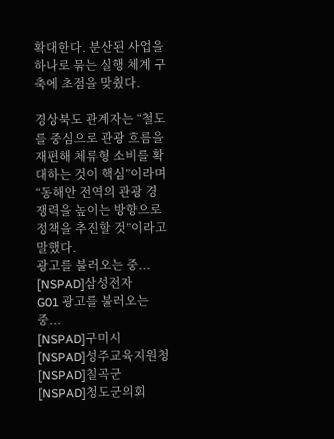확대한다. 분산된 사업을 하나로 묶는 실행 체계 구축에 초점을 맞췄다.

경상북도 관계자는 “철도를 중심으로 관광 흐름을 재편해 체류형 소비를 확대하는 것이 핵심”이라며 “동해안 전역의 관광 경쟁력을 높이는 방향으로 정책을 추진할 것”이라고 말했다.
광고를 불러오는 중...
[NSPAD]삼성전자
G01 광고를 불러오는 중...
[NSPAD]구미시
[NSPAD]성주교육지원청
[NSPAD]칠곡군
[NSPAD]청도군의회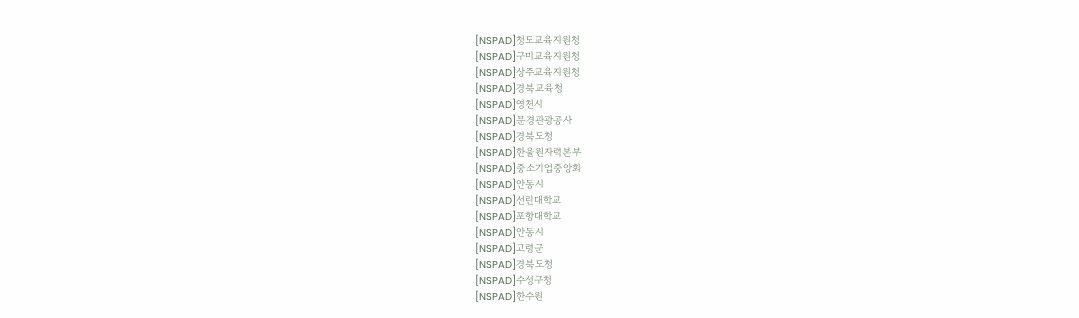[NSPAD]청도교육지원청
[NSPAD]구미교육지원청
[NSPAD]상주교육지원청
[NSPAD]경북교육청
[NSPAD]영천시
[NSPAD]문경관광공사
[NSPAD]경북도청
[NSPAD]한울원자력본부
[NSPAD]중소기업중앙회
[NSPAD]안동시
[NSPAD]선린대학교
[NSPAD]포항대학교
[NSPAD]안동시
[NSPAD]고령군
[NSPAD]경북도청
[NSPAD]수성구청
[NSPAD]한수원